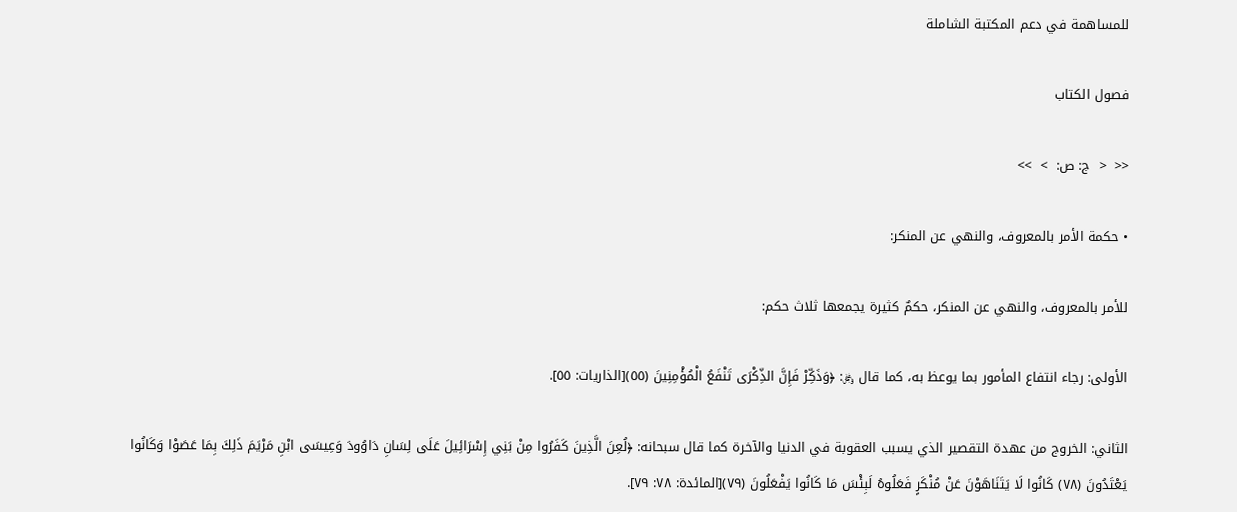للمساهمة في دعم المكتبة الشاملة

فصول الكتاب

<<  <  ج: ص:  >  >>

• حكمة الأمر بالمعروف، والنهي عن المنكر:

للأمر بالمعروف، والنهي عن المنكر، حكمٌ كثيرة يجمعها ثلاث حكم:

الأولى: رجاء انتفاع المأمور بما يوعظ به، كما قال ﷿: ﴿وَذَكِّرْ فَإِنَّ الذِّكْرَى تَنْفَعُ الْمُؤْمِنِينَ (٥٥)[الذاريات: ٥٥].

الثاني: الخروج من عهدة التقصير الذي يسبب العقوبة في الدنيا والآخرة كما قال سبحانه: ﴿لُعِنَ الَّذِينَ كَفَرُوا مِنْ بَنِي إِسْرَائِيلَ عَلَى لِسَانِ دَاوُودَ وَعِيسَى ابْنِ مَرْيَمَ ذَلِكَ بِمَا عَصَوْا وَكَانُوا يَعْتَدُونَ (٧٨) كَانُوا لَا يَتَنَاهَوْنَ عَنْ مُنْكَرٍ فَعَلُوهُ لَبِئْسَ مَا كَانُوا يَفْعَلُونَ (٧٩)[المائدة: ٧٨: ٧٩].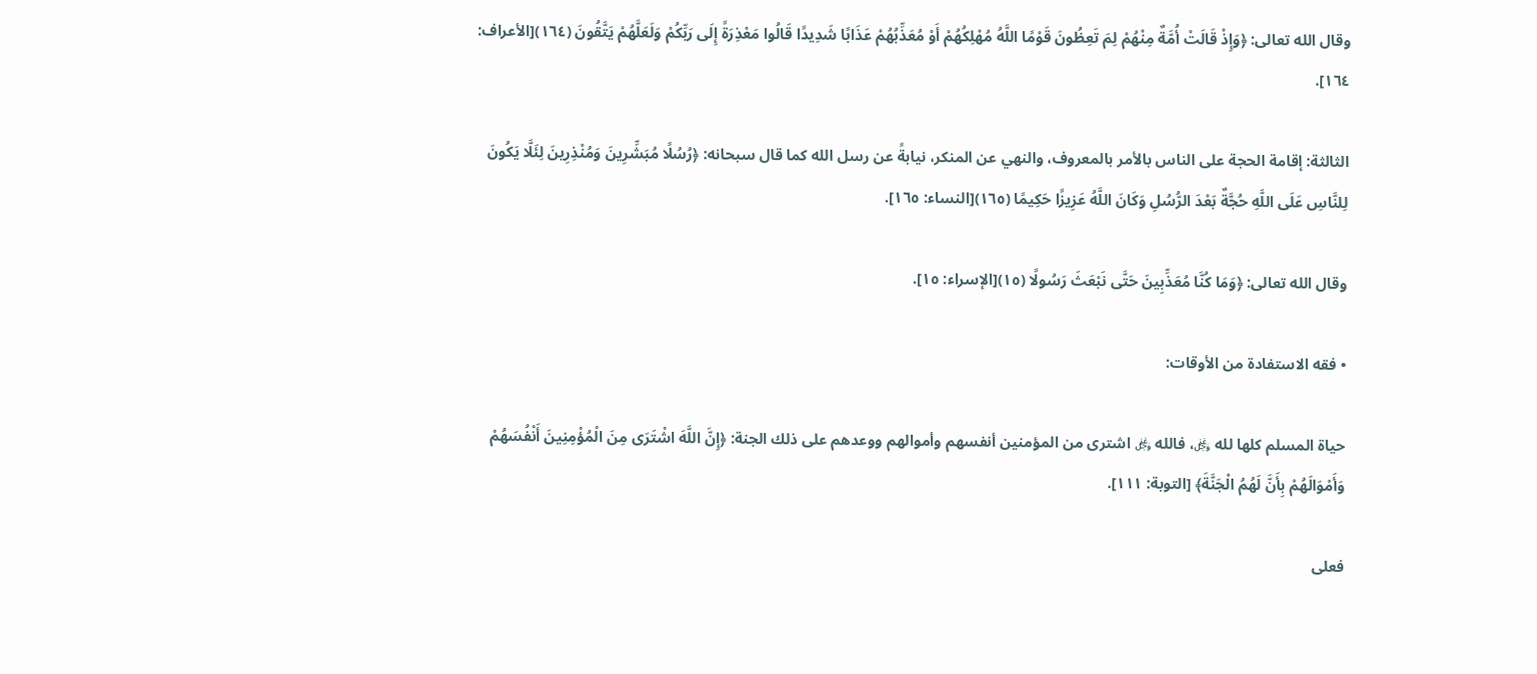وقال الله تعالى: ﴿وَإِذْ قَالَتْ أُمَّةٌ مِنْهُمْ لِمَ تَعِظُونَ قَوْمًا اللَّهُ مُهْلِكُهُمْ أَوْ مُعَذِّبُهُمْ عَذَابًا شَدِيدًا قَالُوا مَعْذِرَةً إِلَى رَبِّكُمْ وَلَعَلَّهُمْ يَتَّقُونَ (١٦٤)[الأعراف: ١٦٤].

الثالثة: إقامة الحجة على الناس بالأمر بالمعروف، والنهي عن المنكر، نيابةً عن رسل الله كما قال سبحانه: ﴿رُسُلًا مُبَشِّرِينَ وَمُنْذِرِينَ لِئَلَّا يَكُونَ لِلنَّاسِ عَلَى اللَّهِ حُجَّةٌ بَعْدَ الرُّسُلِ وَكَانَ اللَّهُ عَزِيزًا حَكِيمًا (١٦٥)[النساء: ١٦٥].

وقال الله تعالى: ﴿وَمَا كُنَّا مُعَذِّبِينَ حَتَّى نَبْعَثَ رَسُولًا (١٥)[الإسراء: ١٥].

• فقه الاستفادة من الأوقات:

حياة المسلم كلها لله ﷿، فالله ﷿ اشترى من المؤمنين أنفسهم وأموالهم ووعدهم على ذلك الجنة: ﴿إِنَّ اللَّهَ اشْتَرَى مِنَ الْمُؤْمِنِينَ أَنْفُسَهُمْ وَأَمْوَالَهُمْ بِأَنَّ لَهُمُ الْجَنَّةَ﴾ [التوبة: ١١١].

فعلى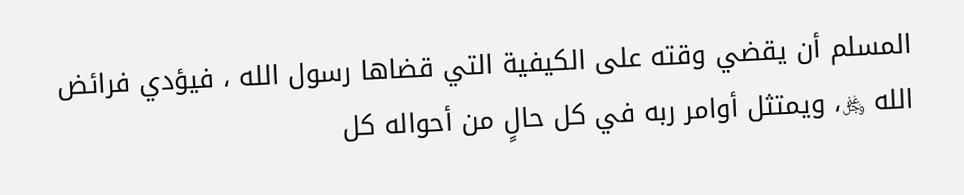المسلم أن يقضي وقته على الكيفية التي قضاها رسول الله ، فيؤدي فرائض الله ﷿، ويمتثل أوامر ربه في كل حالٍ من أحواله كل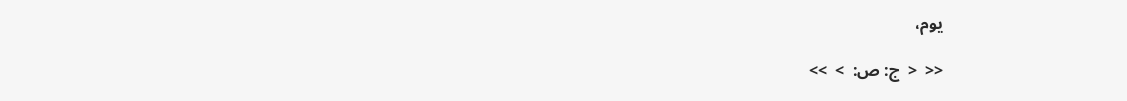يوم،

<<  <  ج: ص:  >  >>